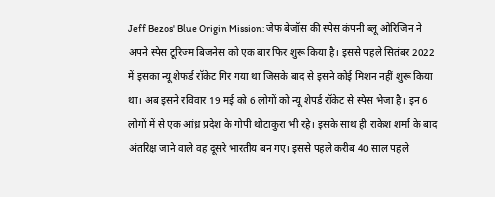Jeff Bezos' Blue Origin Mission: जेफ बेजॉस की स्पेस कंपनी ब्लू ओरिजिन ने अपने स्पेस टूरिज्म बिजनेस को एक बार फिर शुरू किया है। इससे पहले सितंबर 2022 में इसका न्यू शेफर्ड रॉकेट गिर गया था जिसके बाद से इसने कोई मिशन नहीं शुरू किया था। अब इसने रविवार 19 मई को 6 लोगों को न्यू शेपर्ड रॉकेट से स्पेस भेजा है। इन 6 लोगों में से एक आंध्र प्रदेश के गोपी थोटाकुरा भी रहे। इसके साथ ही राकेश शर्मा के बाद अंतरिक्ष जाने वाले वह दूसरे भारतीय बन गए। इससे पहले करीब 40 साल पहले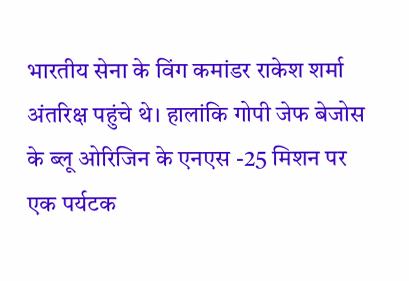भारतीय सेना के विंग कमांडर राकेश शर्मा अंतरिक्ष पहुंचे थे। हालांकि गोपी जेफ बेजोस के ब्लू ओरिजिन के एनएस -25 मिशन पर एक पर्यटक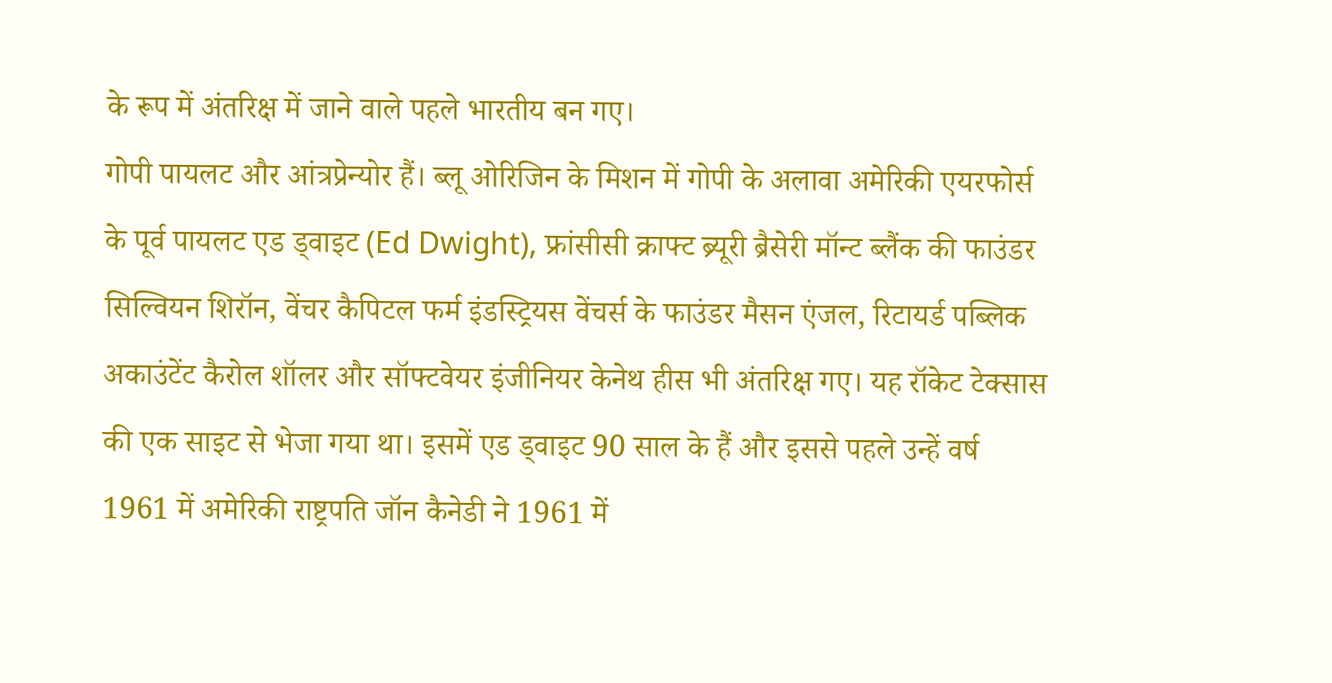के रूप में अंतरिक्ष में जाने वाले पहले भारतीय बन गए।
गोपी पायलट और आंत्रप्रेन्योर हैं। ब्लू ओरिजिन के मिशन में गोपी के अलावा अमेरिकी एयरफोर्स के पूर्व पायलट एड ड्वाइट (Ed Dwight), फ्रांसीसी क्राफ्ट ब्र्यूरी ब्रैसेरी मॉन्ट ब्लैंक की फाउंडर सिल्वियन शिरॉन, वेंचर कैपिटल फर्म इंडस्ट्रियस वेंचर्स के फाउंडर मैसन एंजल, रिटायर्ड पब्लिक अकाउंटेंट कैरोल शॉलर और सॉफ्टवेयर इंजीनियर केनेथ हीस भी अंतरिक्ष गए। यह रॉकेट टेक्सास की एक साइट से भेजा गया था। इसमें एड ड्वाइट 90 साल के हैं और इससे पहले उन्हें वर्ष 1961 में अमेरिकी राष्ट्रपति जॉन कैनेडी ने 1961 में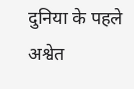दुनिया के पहले अश्वेत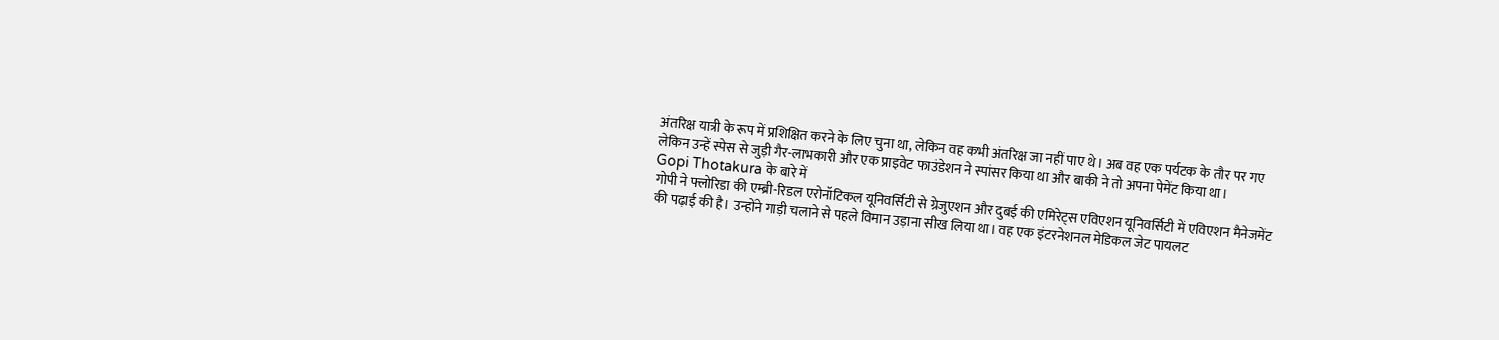अंतरिक्ष यात्री के रूप में प्रशिक्षित करने के लिए चुना था, लेकिन वह कभी अंतरिक्ष जा नहीं पाए थे। अब वह एक पर्यटक के तौर पर गए लेकिन उन्हें स्पेस से जुड़ी गैर-लाभकारी और एक प्राइवेट फाउंडेशन ने स्पांसर किया था और बाकी ने तो अपना पेमेंट किया था।
Gopi Thotakura के बारे में
गोपी ने फ्लोरिडा की एम्ब्री-रिडल एरोनॉटिकल यूनिवर्सिटी से ग्रेजुएशन और दुबई की एमिरेट्स एविएशन यूनिवर्सिटी में एविएशन मैनेजमेंट की पढ़ाई की है। उन्होंने गाड़ी चलाने से पहले विमान उड़ाना सीख लिया था। वह एक इंटरनेशनल मेडिकल जेट पायलट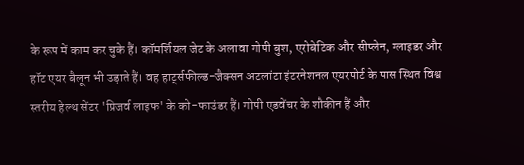के रूप में काम कर चुके हैं। कॉमर्शियल जेट के अलावा गोपी बुश, एरोबेटिक और सीप्लेन, ग्लाइडर और हॉट एयर बैलून भी उड़ाते हैं। वह हार्ट्सफील्ड-जैक्सन अटलांटा इंटरनेशनल एयरपोर्ट के पास स्थित विश्व स्तरीय हेल्थ सेंटर 'प्रिजर्व लाइफ' के को-फाउंडर हैं। गोपी एडवेंचर के शौकीन हैं और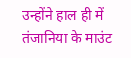उन्होंने हाल ही में तंजानिया के माउंट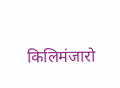किलिमंजारो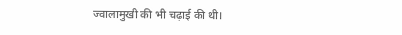ज्वालामुखी की भी चढ़ाई की थी।